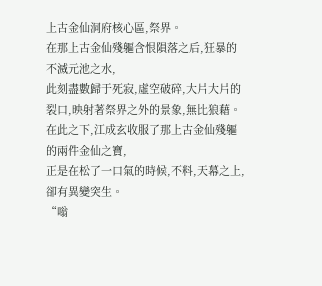上古金仙洞府核心區,祭界。
在那上古金仙殘軀含恨隕落之后,狂暴的不滅元池之水,
此刻盡數歸于死寂,虛空破碎,大片大片的裂口,映射著祭界之外的景象,無比狼藉。
在此之下,江成玄收服了那上古金仙殘軀的兩件金仙之寶,
正是在松了一口氣的時候,不料,天幕之上,卻有異變突生。
“嗡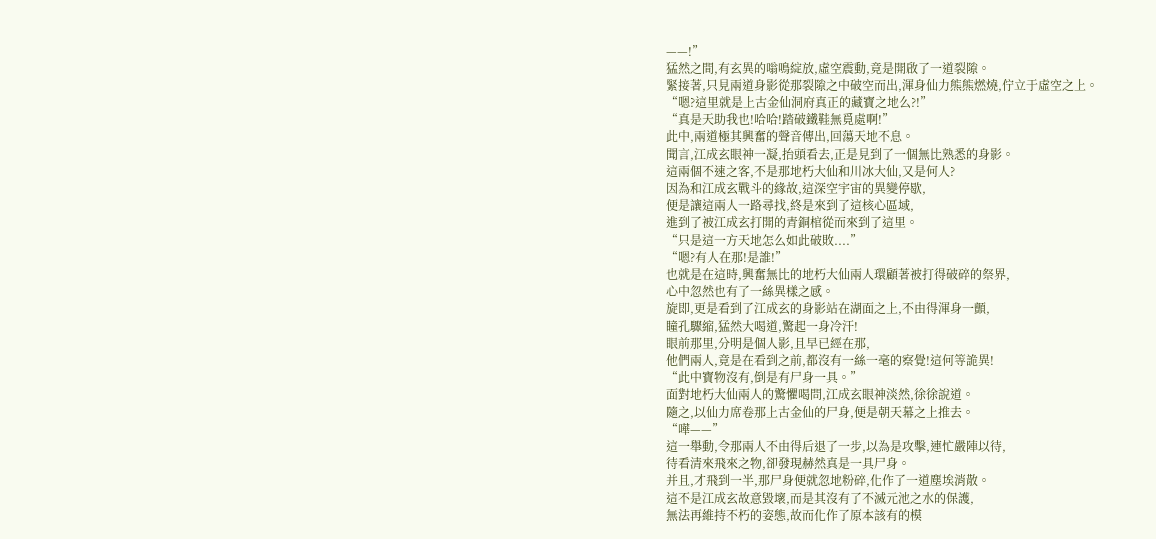——!”
猛然之間,有玄異的嗡鳴綻放,虛空震動,竟是開啟了一道裂隙。
緊接著,只見兩道身影從那裂隙之中破空而出,渾身仙力熊熊燃燒,佇立于虛空之上。
“嗯?這里就是上古金仙洞府真正的藏寶之地么?!”
“真是天助我也!哈哈!踏破鐵鞋無覓處啊!”
此中,兩道極其興奮的聲音傳出,回蕩天地不息。
聞言,江成玄眼神一凝,抬頭看去,正是見到了一個無比熟悉的身影。
這兩個不速之客,不是那地朽大仙和川冰大仙,又是何人?
因為和江成玄戰斗的緣故,這深空宇宙的異變停歇,
便是讓這兩人一路尋找,終是來到了這核心區域,
進到了被江成玄打開的青銅棺從而來到了這里。
“只是這一方天地怎么如此破敗....”
“嗯?有人在那!是誰!”
也就是在這時,興奮無比的地朽大仙兩人環顧著被打得破碎的祭界,
心中忽然也有了一絲異樣之感。
旋即,更是看到了江成玄的身影站在湖面之上,不由得渾身一顫,
瞳孔驟縮,猛然大喝道,驚起一身冷汗!
眼前那里,分明是個人影,且早已經在那,
他們兩人,竟是在看到之前,都沒有一絲一毫的察覺!這何等詭異!
“此中寶物沒有,倒是有尸身一具。”
面對地朽大仙兩人的驚懼喝問,江成玄眼神淡然,徐徐說道。
隨之,以仙力席卷那上古金仙的尸身,便是朝天幕之上推去。
“嘩——”
這一舉動,令那兩人不由得后退了一步,以為是攻擊,連忙嚴陣以待,
待看清來飛來之物,卻發現赫然真是一具尸身。
并且,才飛到一半,那尸身便就忽地粉碎,化作了一道塵埃消散。
這不是江成玄故意毀壞,而是其沒有了不滅元池之水的保護,
無法再維持不朽的姿態,故而化作了原本該有的模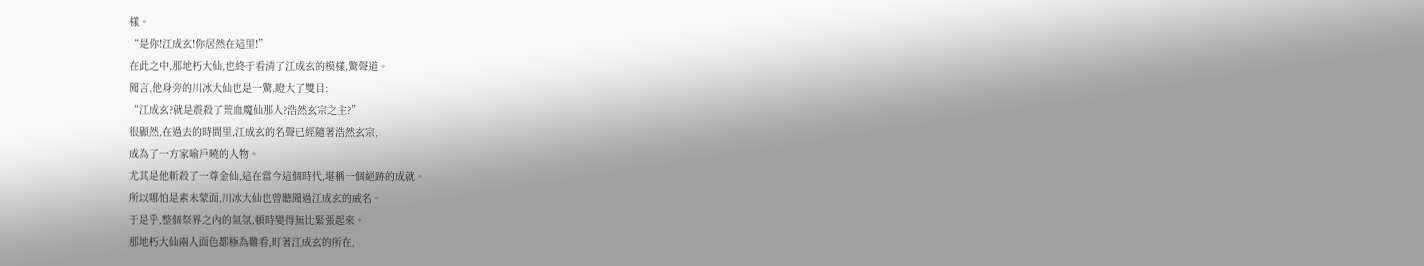樣。
“是你!江成玄!你居然在這里!”
在此之中,那地朽大仙,也終于看清了江成玄的模樣,驚聲道。
聞言,他身旁的川冰大仙也是一驚,瞪大了雙目:
“江成玄?就是震殺了荒血魔仙那人?浩然玄宗之主?”
很顯然,在過去的時間里,江成玄的名聲已經隨著浩然玄宗,
成為了一方家喻戶曉的人物。
尤其是他斬殺了一尊金仙,這在當今這個時代,堪稱一個絕跡的成就。
所以哪怕是素未蒙面,川冰大仙也曾聽聞過江成玄的威名。
于是乎,整個祭界之內的氣氛,頓時變得無比緊張起來。
那地朽大仙兩人面色都極為難看,盯著江成玄的所在,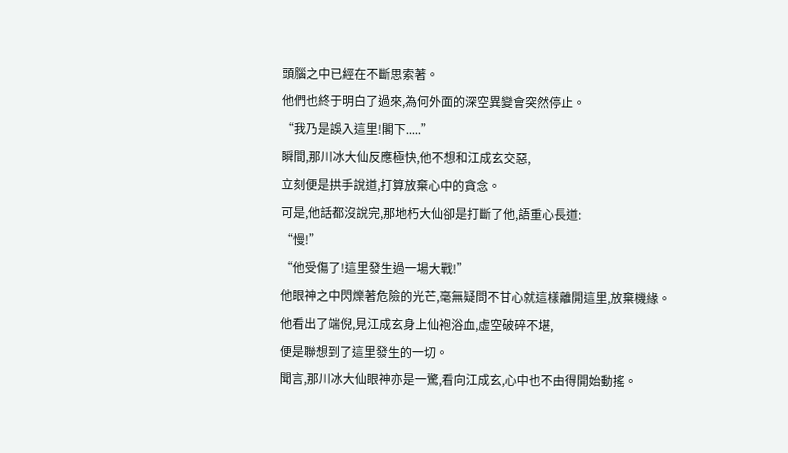頭腦之中已經在不斷思索著。
他們也終于明白了過來,為何外面的深空異變會突然停止。
“我乃是誤入這里!閣下.....”
瞬間,那川冰大仙反應極快,他不想和江成玄交惡,
立刻便是拱手說道,打算放棄心中的貪念。
可是,他話都沒說完,那地朽大仙卻是打斷了他,語重心長道:
“慢!”
“他受傷了!這里發生過一場大戰!”
他眼神之中閃爍著危險的光芒,毫無疑問不甘心就這樣離開這里,放棄機緣。
他看出了端倪,見江成玄身上仙袍浴血,虛空破碎不堪,
便是聯想到了這里發生的一切。
聞言,那川冰大仙眼神亦是一驚,看向江成玄,心中也不由得開始動搖。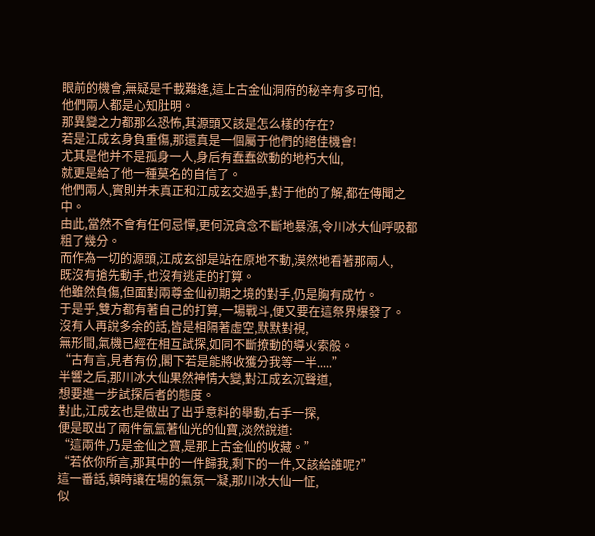眼前的機會,無疑是千載難逢,這上古金仙洞府的秘辛有多可怕,
他們兩人都是心知肚明。
那異變之力都那么恐怖,其源頭又該是怎么樣的存在?
若是江成玄身負重傷,那還真是一個屬于他們的絕佳機會!
尤其是他并不是孤身一人,身后有蠢蠢欲動的地朽大仙,
就更是給了他一種莫名的自信了。
他們兩人,實則并未真正和江成玄交過手,對于他的了解,都在傳聞之中。
由此,當然不會有任何忌憚,更何況貪念不斷地暴漲,令川冰大仙呼吸都粗了幾分。
而作為一切的源頭,江成玄卻是站在原地不動,漠然地看著那兩人,
既沒有搶先動手,也沒有逃走的打算。
他雖然負傷,但面對兩尊金仙初期之境的對手,仍是胸有成竹。
于是乎,雙方都有著自己的打算,一場戰斗,便又要在這祭界爆發了。
沒有人再說多余的話,皆是相隔著虛空,默默對視,
無形間,氣機已經在相互試探,如同不斷撩動的導火索般。
“古有言,見者有份,閣下若是能將收獲分我等一半.....”
半響之后,那川冰大仙果然神情大變,對江成玄沉聲道,
想要進一步試探后者的態度。
對此,江成玄也是做出了出乎意料的舉動,右手一探,
便是取出了兩件氤氳著仙光的仙寶,淡然說道:
“這兩件,乃是金仙之寶,是那上古金仙的收藏。”
“若依你所言,那其中的一件歸我,剩下的一件,又該給誰呢?”
這一番話,頓時讓在場的氣氛一凝,那川冰大仙一怔,
似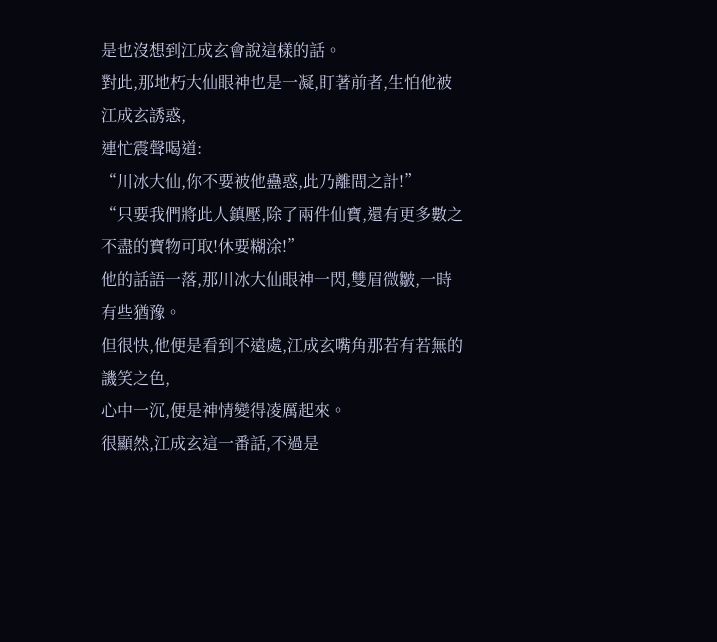是也沒想到江成玄會說這樣的話。
對此,那地朽大仙眼神也是一凝,盯著前者,生怕他被江成玄誘惑,
連忙震聲喝道:
“川冰大仙,你不要被他蠱惑,此乃離間之計!”
“只要我們將此人鎮壓,除了兩件仙寶,還有更多數之不盡的寶物可取!休要糊涂!”
他的話語一落,那川冰大仙眼神一閃,雙眉微皺,一時有些猶豫。
但很快,他便是看到不遠處,江成玄嘴角那若有若無的譏笑之色,
心中一沉,便是神情變得凌厲起來。
很顯然,江成玄這一番話,不過是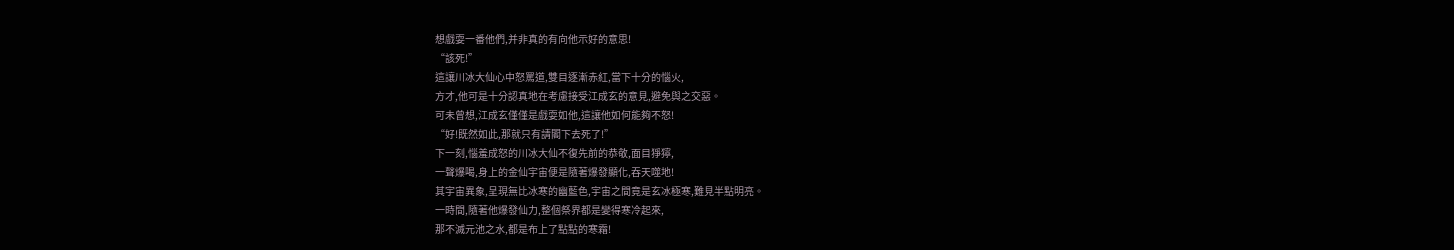想戲耍一番他們,并非真的有向他示好的意思!
“該死!”
這讓川冰大仙心中怒罵道,雙目逐漸赤紅,當下十分的惱火,
方才,他可是十分認真地在考慮接受江成玄的意見,避免與之交惡。
可未曾想,江成玄僅僅是戲耍如他,這讓他如何能夠不怒!
“好!既然如此,那就只有請閣下去死了!”
下一刻,惱羞成怒的川冰大仙不復先前的恭敬,面目猙獰,
一聲爆喝,身上的金仙宇宙便是隨著爆發顯化,吞天噬地!
其宇宙異象,呈現無比冰寒的幽藍色,宇宙之間竟是玄冰極寒,難見半點明亮。
一時間,隨著他爆發仙力,整個祭界都是變得寒冷起來,
那不滅元池之水,都是布上了點點的寒霜!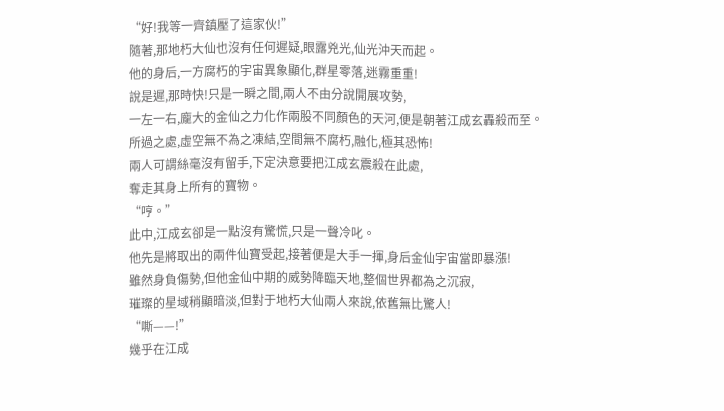“好!我等一齊鎮壓了這家伙!”
隨著,那地朽大仙也沒有任何遲疑,眼露兇光,仙光沖天而起。
他的身后,一方腐朽的宇宙異象顯化,群星零落,迷霧重重!
說是遲,那時快!只是一瞬之間,兩人不由分說開展攻勢,
一左一右,龐大的金仙之力化作兩股不同顏色的天河,便是朝著江成玄轟殺而至。
所過之處,虛空無不為之凍結,空間無不腐朽,融化,極其恐怖!
兩人可謂絲毫沒有留手,下定決意要把江成玄震殺在此處,
奪走其身上所有的寶物。
“哼。”
此中,江成玄卻是一點沒有驚慌,只是一聲冷叱。
他先是將取出的兩件仙寶受起,接著便是大手一揮,身后金仙宇宙當即暴漲!
雖然身負傷勢,但他金仙中期的威勢降臨天地,整個世界都為之沉寂,
璀璨的星域稍顯暗淡,但對于地朽大仙兩人來說,依舊無比驚人!
“嘶——!”
幾乎在江成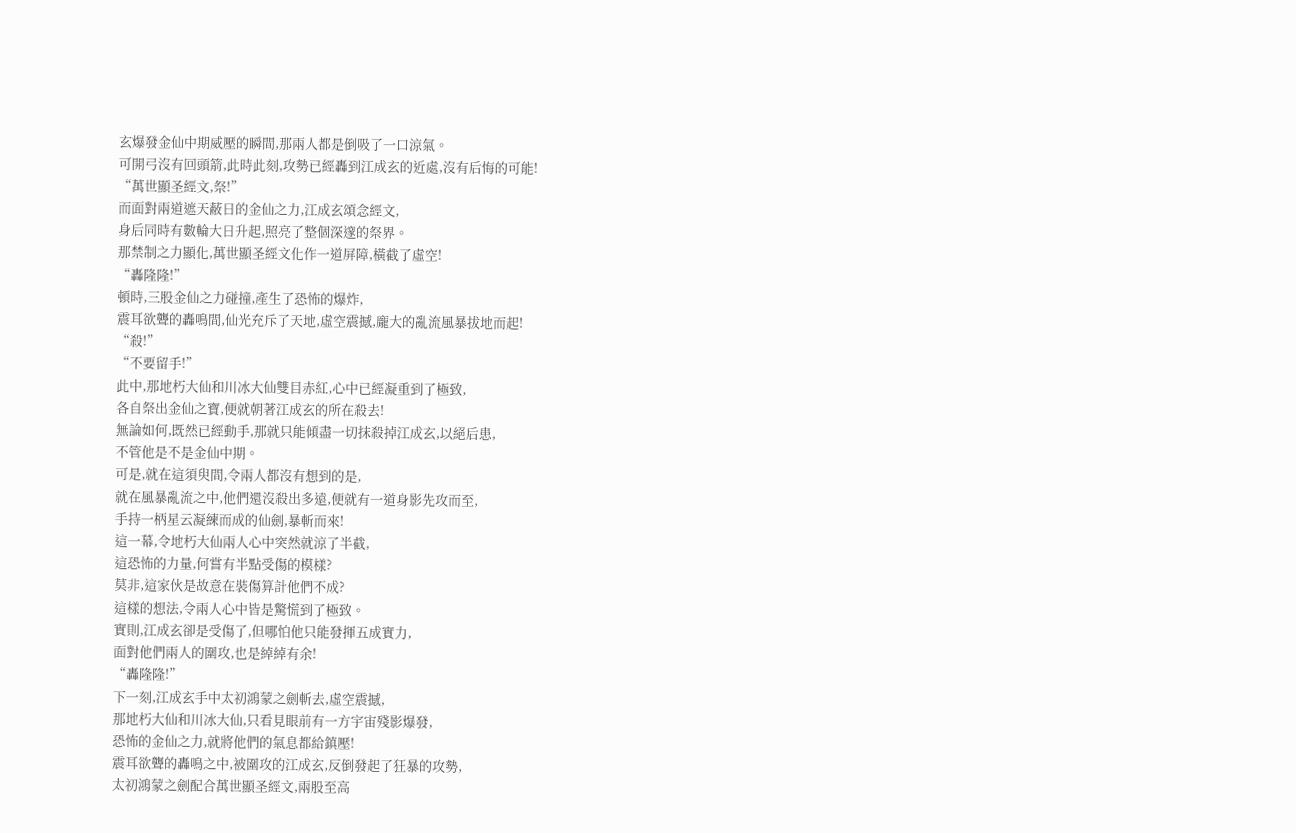玄爆發金仙中期威壓的瞬間,那兩人都是倒吸了一口涼氣。
可開弓沒有回頭箭,此時此刻,攻勢已經轟到江成玄的近處,沒有后悔的可能!
“萬世顯圣經文,祭!”
而面對兩道遮天蔽日的金仙之力,江成玄頌念經文,
身后同時有數輪大日升起,照亮了整個深邃的祭界。
那禁制之力顯化,萬世顯圣經文化作一道屏障,橫截了虛空!
“轟隆隆!”
頓時,三股金仙之力碰撞,產生了恐怖的爆炸,
震耳欲聾的轟鳴間,仙光充斥了天地,虛空震撼,龐大的亂流風暴拔地而起!
“殺!”
“不要留手!”
此中,那地朽大仙和川冰大仙雙目赤紅,心中已經凝重到了極致,
各自祭出金仙之寶,便就朝著江成玄的所在殺去!
無論如何,既然已經動手,那就只能傾盡一切抹殺掉江成玄,以絕后患,
不管他是不是金仙中期。
可是,就在這須臾間,令兩人都沒有想到的是,
就在風暴亂流之中,他們還沒殺出多遠,便就有一道身影先攻而至,
手持一柄星云凝練而成的仙劍,暴斬而來!
這一幕,令地朽大仙兩人心中突然就涼了半截,
這恐怖的力量,何嘗有半點受傷的模樣?
莫非,這家伙是故意在裝傷算計他們不成?
這樣的想法,令兩人心中皆是驚慌到了極致。
實則,江成玄卻是受傷了,但哪怕他只能發揮五成實力,
面對他們兩人的圍攻,也是綽綽有余!
“轟隆隆!”
下一刻,江成玄手中太初鴻蒙之劍斬去,虛空震撼,
那地朽大仙和川冰大仙,只看見眼前有一方宇宙殘影爆發,
恐怖的金仙之力,就將他們的氣息都給鎮壓!
震耳欲聾的轟鳴之中,被圍攻的江成玄,反倒發起了狂暴的攻勢,
太初鴻蒙之劍配合萬世顯圣經文,兩股至高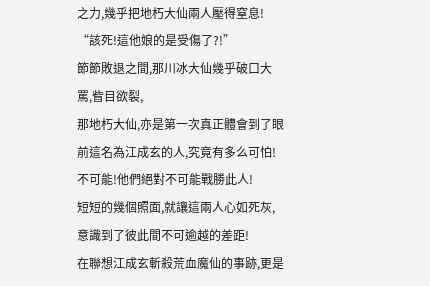之力,幾乎把地朽大仙兩人壓得窒息!
“該死!這他娘的是受傷了?!”
節節敗退之間,那川冰大仙幾乎破口大罵,眥目欲裂,
那地朽大仙,亦是第一次真正體會到了眼前這名為江成玄的人,究竟有多么可怕!
不可能!他們絕對不可能戰勝此人!
短短的幾個照面,就讓這兩人心如死灰,意識到了彼此間不可逾越的差距!
在聯想江成玄斬殺荒血魔仙的事跡,更是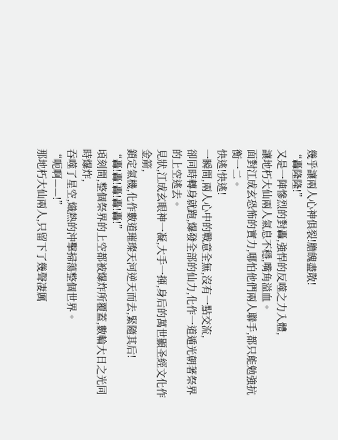幾乎讓兩人心神俱裂!膽魄盡散!
“轟隆隆!”
又是一陣慘烈的對轟,強悍的反噬之力入體,
讓地朽大仙兩人氣息不穩,嘴角溢血。
面對江成玄恐怖的實力,哪怕他們兩人聯手,都只能勉強抗衡一二。
快逃!快逃!
一瞬間,兩人心中的戰意全無,沒有一點交流,
卻同時轉身就跑,爆發全部的仙力,化作一道遁光朝著祭界的上空逃去。
見狀,江成玄眼神一凝,大手一揮,身后的萬世顯圣經文化作金箭,
鎖定氣機,化作數道璀璨天河逆天而去,緊隨其后!
“轟!轟!轟!轟!轟!”
頃刻間,整個祭界的上空都被爆炸所覆蓋,數輪大日之光同時爆炸,
吞噬了星空,熾熱的沖擊掃蕩整個世界。
“呃啊——!”
那地朽大仙兩人,只留下了幾聲凄厲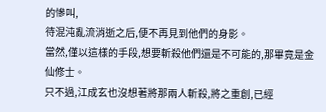的慘叫,
待混沌亂流消逝之后,便不再見到他們的身影。
當然,僅以這樣的手段,想要斬殺他們還是不可能的,那畢竟是金仙修士。
只不過,江成玄也沒想著將那兩人斬殺,將之重創,已經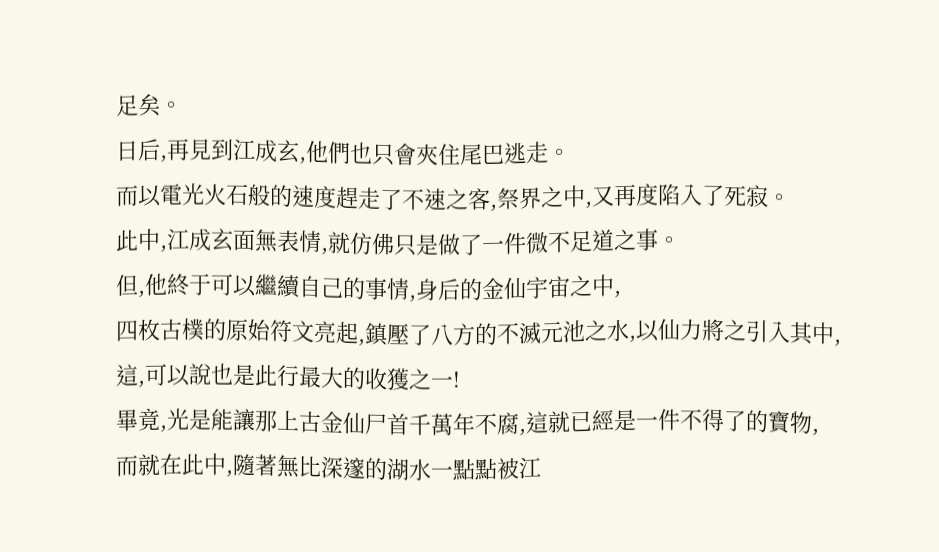足矣。
日后,再見到江成玄,他們也只會夾住尾巴逃走。
而以電光火石般的速度趕走了不速之客,祭界之中,又再度陷入了死寂。
此中,江成玄面無表情,就仿佛只是做了一件微不足道之事。
但,他終于可以繼續自己的事情,身后的金仙宇宙之中,
四枚古樸的原始符文亮起,鎮壓了八方的不滅元池之水,以仙力將之引入其中,
這,可以說也是此行最大的收獲之一!
畢竟,光是能讓那上古金仙尸首千萬年不腐,這就已經是一件不得了的寶物,
而就在此中,隨著無比深邃的湖水一點點被江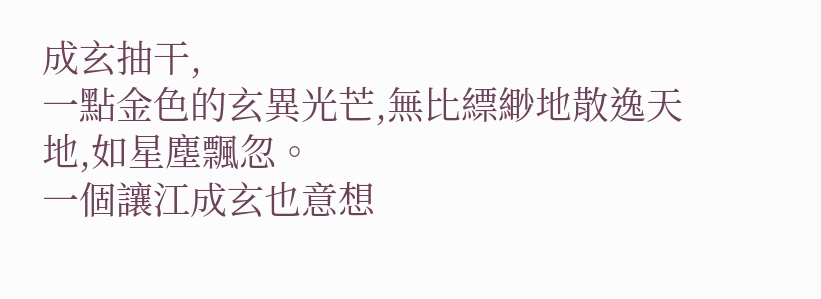成玄抽干,
一點金色的玄異光芒,無比縹緲地散逸天地,如星塵飄忽。
一個讓江成玄也意想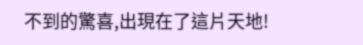不到的驚喜,出現在了這片天地!